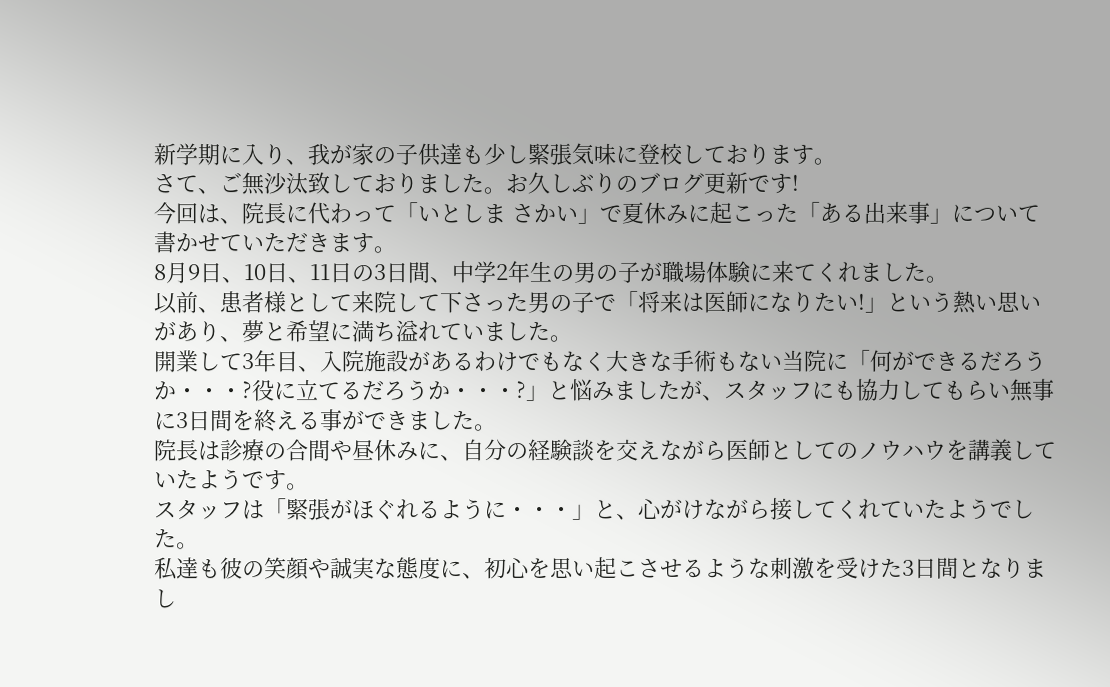新学期に入り、我が家の子供達も少し緊張気味に登校しております。
さて、ご無沙汰致しておりました。お久しぶりのブログ更新です!
今回は、院長に代わって「いとしま さかい」で夏休みに起こった「ある出来事」について書かせていただきます。
8月9日、10日、11日の3日間、中学2年生の男の子が職場体験に来てくれました。
以前、患者様として来院して下さった男の子で「将来は医師になりたい!」という熱い思いがあり、夢と希望に満ち溢れていました。
開業して3年目、入院施設があるわけでもなく大きな手術もない当院に「何ができるだろうか・・・?役に立てるだろうか・・・?」と悩みましたが、スタッフにも協力してもらい無事に3日間を終える事ができました。
院長は診療の合間や昼休みに、自分の経験談を交えながら医師としてのノウハウを講義していたようです。
スタッフは「緊張がほぐれるように・・・」と、心がけながら接してくれていたようでした。
私達も彼の笑顔や誠実な態度に、初心を思い起こさせるような刺激を受けた3日間となりまし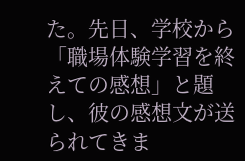た。先日、学校から「職場体験学習を終えての感想」と題し、彼の感想文が送られてきま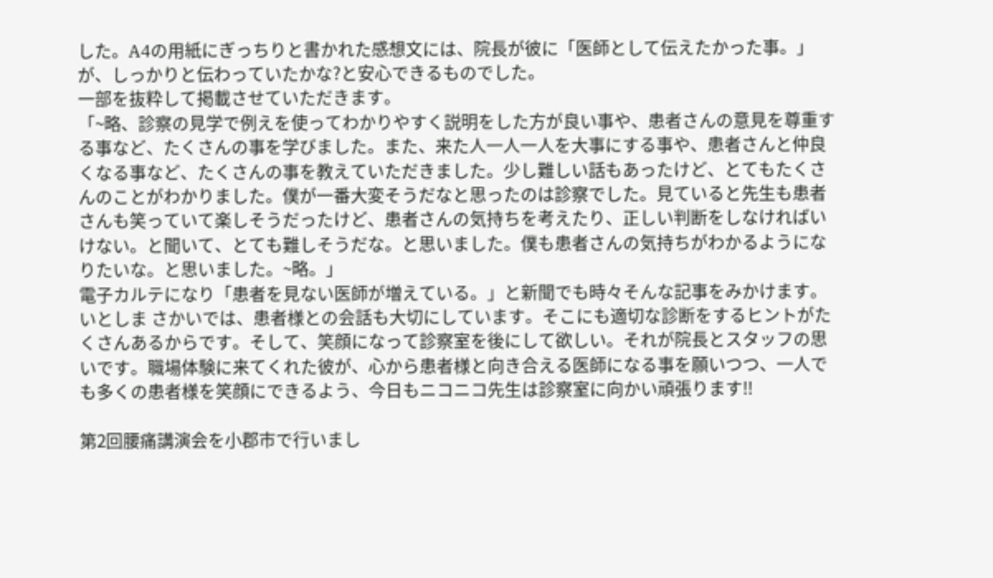した。A4の用紙にぎっちりと書かれた感想文には、院長が彼に「医師として伝えたかった事。」が、しっかりと伝わっていたかな?と安心できるものでした。
一部を抜粋して掲載させていただきます。
「~略、診察の見学で例えを使ってわかりやすく説明をした方が良い事や、患者さんの意見を尊重する事など、たくさんの事を学びました。また、来た人一人一人を大事にする事や、患者さんと仲良くなる事など、たくさんの事を教えていただきました。少し難しい話もあったけど、とてもたくさんのことがわかりました。僕が一番大変そうだなと思ったのは診察でした。見ていると先生も患者さんも笑っていて楽しそうだったけど、患者さんの気持ちを考えたり、正しい判断をしなければいけない。と聞いて、とても難しそうだな。と思いました。僕も患者さんの気持ちがわかるようになりたいな。と思いました。~略。」
電子カルテになり「患者を見ない医師が増えている。」と新聞でも時々そんな記事をみかけます。いとしま さかいでは、患者様との会話も大切にしています。そこにも適切な診断をするヒントがたくさんあるからです。そして、笑顔になって診察室を後にして欲しい。それが院長とスタッフの思いです。職場体験に来てくれた彼が、心から患者様と向き合える医師になる事を願いつつ、一人でも多くの患者様を笑顔にできるよう、今日もニコニコ先生は診察室に向かい頑張ります!!

第2回腰痛講演会を小郡市で行いまし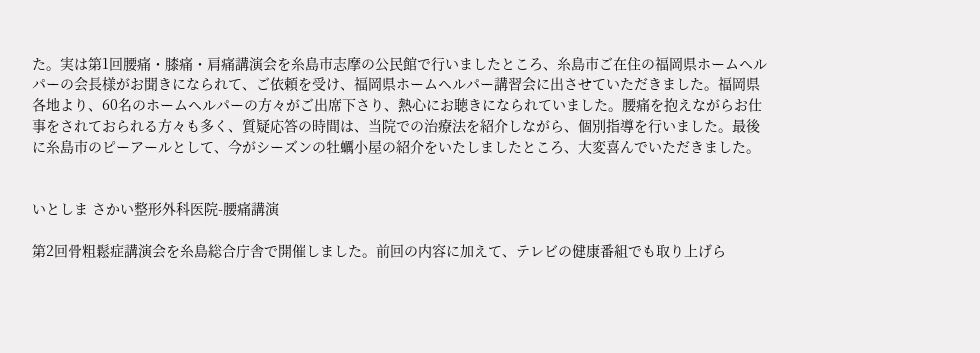た。実は第1回腰痛・膝痛・肩痛講演会を糸島市志摩の公民館で行いましたところ、糸島市ご在住の福岡県ホームヘルパーの会長様がお聞きになられて、ご依頼を受け、福岡県ホームヘルパー講習会に出させていただきました。福岡県各地より、60名のホームヘルパーの方々がご出席下さり、熱心にお聴きになられていました。腰痛を抱えながらお仕事をされておられる方々も多く、質疑応答の時間は、当院での治療法を紹介しながら、個別指導を行いました。最後に糸島市のピーアールとして、今がシーズンの牡蠣小屋の紹介をいたしましたところ、大変喜んでいただきました。


いとしま さかい整形外科医院-腰痛講演

第2回骨粗鬆症講演会を糸島総合庁舎で開催しました。前回の内容に加えて、テレビの健康番組でも取り上げら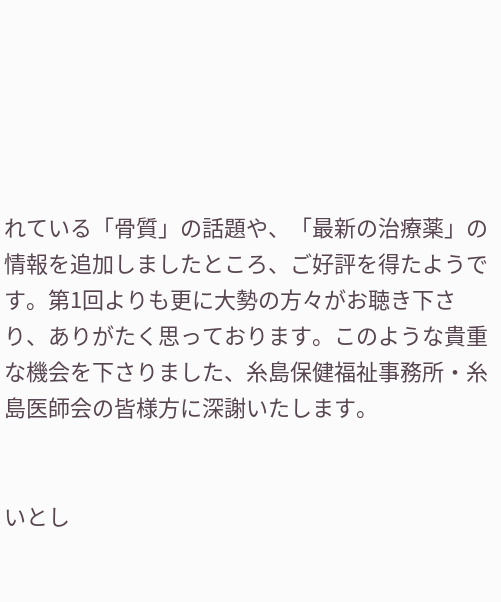れている「骨質」の話題や、「最新の治療薬」の情報を追加しましたところ、ご好評を得たようです。第1回よりも更に大勢の方々がお聴き下さり、ありがたく思っております。このような貴重な機会を下さりました、糸島保健福祉事務所・糸島医師会の皆様方に深謝いたします。


いとし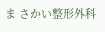ま さかい整形外科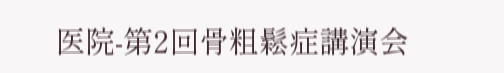医院-第2回骨粗鬆症講演会